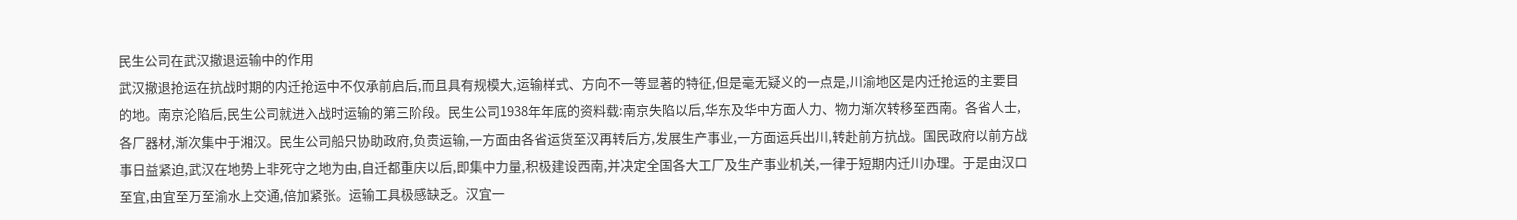民生公司在武汉撤退运输中的作用
武汉撤退抢运在抗战时期的内迁抢运中不仅承前启后,而且具有规模大,运输样式、方向不一等显著的特征,但是毫无疑义的一点是,川渝地区是内迁抢运的主要目的地。南京沦陷后,民生公司就进入战时运输的第三阶段。民生公司1938年年底的资料载:南京失陷以后,华东及华中方面人力、物力渐次转移至西南。各省人士,各厂器材,渐次集中于湘汉。民生公司船只协助政府,负责运输,一方面由各省运货至汉再转后方,发展生产事业,一方面运兵出川,转赴前方抗战。国民政府以前方战事日益紧迫,武汉在地势上非死守之地为由,自迁都重庆以后,即集中力量,积极建设西南,并决定全国各大工厂及生产事业机关,一律于短期内迁川办理。于是由汉口至宜,由宜至万至渝水上交通,倍加紧张。运输工具极感缺乏。汉宜一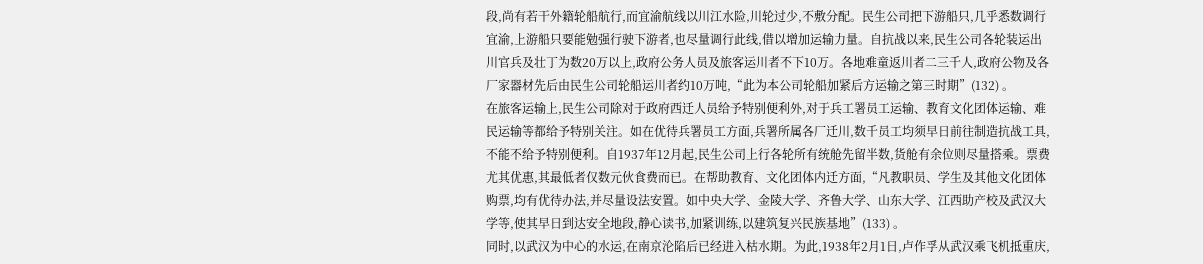段,尚有若干外籍轮船航行,而宜渝航线以川江水险,川轮过少,不敷分配。民生公司把下游船只,几乎悉数调行宜渝,上游船只要能勉强行驶下游者,也尽量调行此线,借以增加运输力量。自抗战以来,民生公司各轮装运出川官兵及壮丁为数20万以上,政府公务人员及旅客运川者不下10万。各地难童返川者二三千人,政府公物及各厂家器材先后由民生公司轮船运川者约10万吨,“此为本公司轮船加紧后方运输之第三时期”(132) 。
在旅客运输上,民生公司除对于政府西迁人员给予特别便利外,对于兵工署员工运输、教育文化团体运输、难民运输等都给予特别关注。如在优待兵署员工方面,兵署所属各厂迁川,数千员工均须早日前往制造抗战工具,不能不给予特别便利。自1937年12月起,民生公司上行各轮所有统舱先留半数,货舱有余位则尽量搭乘。票费尤其优惠,其最低者仅数元伙食费而已。在帮助教育、文化团体内迁方面,“凡教职员、学生及其他文化团体购票,均有优待办法,并尽量设法安置。如中央大学、金陵大学、齐鲁大学、山东大学、江西助产校及武汉大学等,使其早日到达安全地段,静心读书,加紧训练,以建筑复兴民族基地”(133) 。
同时,以武汉为中心的水运,在南京沦陷后已经进入枯水期。为此,1938年2月1日,卢作孚从武汉乘飞机抵重庆,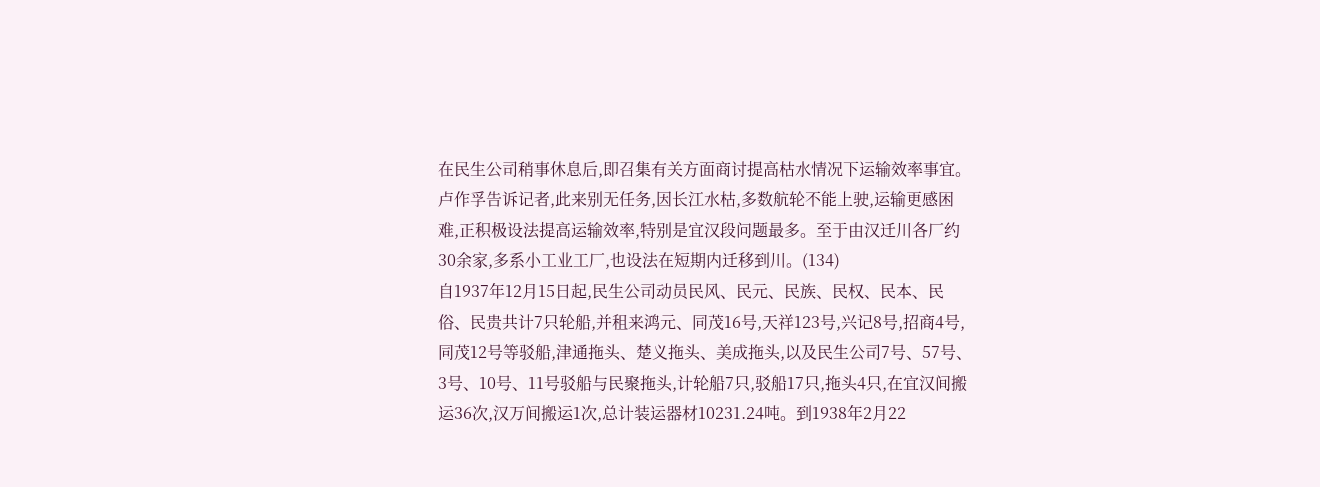在民生公司稍事休息后,即召集有关方面商讨提高枯水情况下运输效率事宜。卢作孚告诉记者,此来别无任务,因长江水枯,多数航轮不能上驶,运输更感困难,正积极设法提高运输效率,特别是宜汉段问题最多。至于由汉迁川各厂约30余家,多系小工业工厂,也设法在短期内迁移到川。(134)
自1937年12月15日起,民生公司动员民风、民元、民族、民权、民本、民俗、民贵共计7只轮船,并租来鸿元、同茂16号,天祥123号,兴记8号,招商4号,同茂12号等驳船,津通拖头、楚义拖头、美成拖头,以及民生公司7号、57号、3号、10号、11号驳船与民聚拖头,计轮船7只,驳船17只,拖头4只,在宜汉间搬运36次,汉万间搬运1次,总计装运器材10231.24吨。到1938年2月22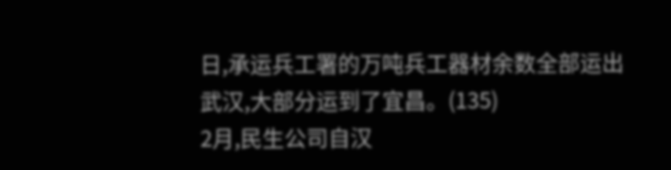日,承运兵工署的万吨兵工器材余数全部运出武汉,大部分运到了宜昌。(135)
2月,民生公司自汉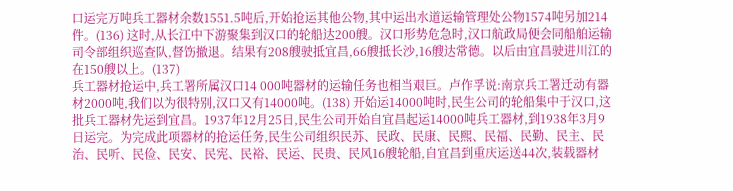口运完万吨兵工器材余数1551.5吨后,开始抢运其他公物,其中运出水道运输管理处公物1574吨另加214件。(136) 这时,从长江中下游聚集到汉口的轮船达200艘。汉口形势危急时,汉口航政局便会同船舶运输司令部组织巡查队,督饬撤退。结果有208艘驶抵宜昌,66艘抵长沙,16艘达常德。以后由宜昌驶进川江的在150艘以上。(137)
兵工器材抢运中,兵工署所属汉口14 000吨器材的运输任务也相当艰巨。卢作孚说:南京兵工署迁动有器材2000吨,我们以为很特别,汉口又有14000吨。(138) 开始运14000吨时,民生公司的轮船集中于汉口,这批兵工器材先运到宜昌。1937年12月25日,民生公司开始自宜昌起运14000吨兵工器材,到1938年3月9日运完。为完成此项器材的抢运任务,民生公司组织民苏、民政、民康、民熙、民福、民勤、民主、民治、民听、民俭、民安、民宪、民裕、民运、民贵、民风16艘轮船,自宜昌到重庆运送44次,装载器材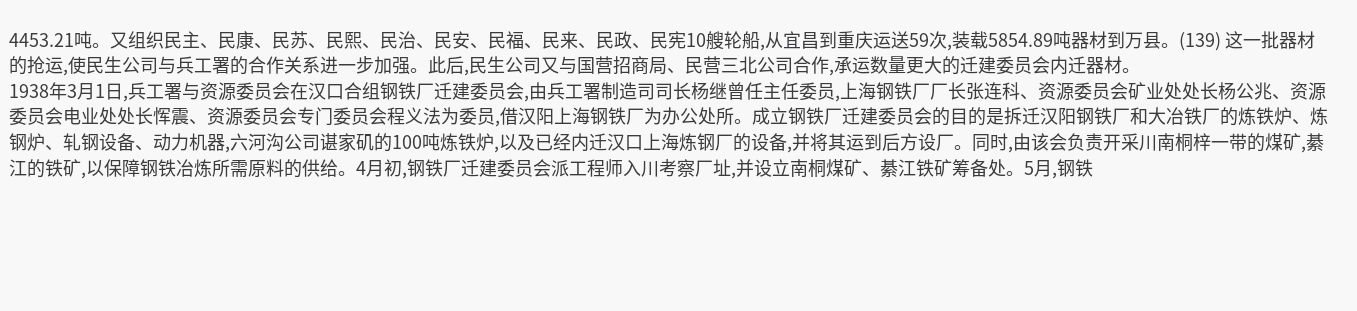4453.21吨。又组织民主、民康、民苏、民熙、民治、民安、民福、民来、民政、民宪10艘轮船,从宜昌到重庆运送59次,装载5854.89吨器材到万县。(139) 这一批器材的抢运,使民生公司与兵工署的合作关系进一步加强。此后,民生公司又与国营招商局、民营三北公司合作,承运数量更大的迁建委员会内迁器材。
1938年3月1日,兵工署与资源委员会在汉口合组钢铁厂迁建委员会,由兵工署制造司司长杨继曾任主任委员,上海钢铁厂厂长张连科、资源委员会矿业处处长杨公兆、资源委员会电业处处长恽震、资源委员会专门委员会程义法为委员,借汉阳上海钢铁厂为办公处所。成立钢铁厂迁建委员会的目的是拆迁汉阳钢铁厂和大冶铁厂的炼铁炉、炼钢炉、轧钢设备、动力机器,六河沟公司谌家矶的100吨炼铁炉,以及已经内迁汉口上海炼钢厂的设备,并将其运到后方设厂。同时,由该会负责开采川南桐梓一带的煤矿,綦江的铁矿,以保障钢铁冶炼所需原料的供给。4月初,钢铁厂迁建委员会派工程师入川考察厂址,并设立南桐煤矿、綦江铁矿筹备处。5月,钢铁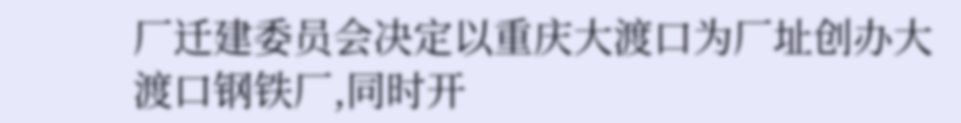厂迁建委员会决定以重庆大渡口为厂址创办大渡口钢铁厂,同时开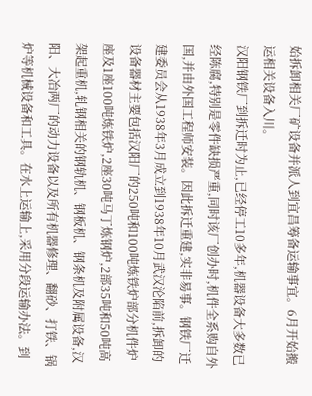始拆卸相关厂矿设备并派人到宜昌筹备运输事宜。6月开始搬运相关设备入川。
汉阳钢铁厂到拆迁时为止,已经停工10多年,机器设备大多数已经陈腐,特别是零件缺损严重,同时该厂创办时,机件全系购自外国,并由外国工程师安装。因此拆迁重建,实非易事。钢铁厂迁建委员会从1938年3月成立到1938年10月武汉沦陷前,拆卸的设备器材主要包括汉阳厂的250吨和100吨炼铁炉部分机件炉座及1座100吨炼铁炉,2座30吨马丁炼钢炉,2部35吨和50吨高架起重机,轧钢相关的钢轨机、钢板机、钢条机及附属设备,汉阳、大冶两厂的动力设备以及所有机器修理、翻砂、打铁、锅炉等机械设备和工具。在水上运输上,采用分段运输办法。到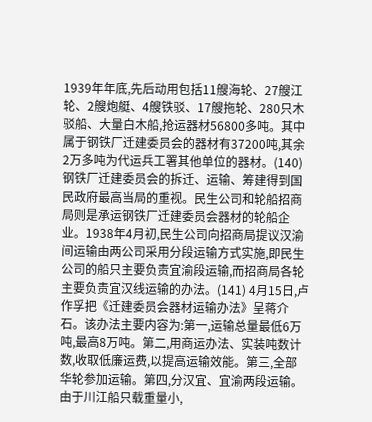1939年年底,先后动用包括11艘海轮、27艘江轮、2艘炮艇、4艘铁驳、17艘拖轮、280只木驳船、大量白木船,抢运器材56800多吨。其中属于钢铁厂迁建委员会的器材有37200吨,其余2万多吨为代运兵工署其他单位的器材。(140)
钢铁厂迁建委员会的拆迁、运输、筹建得到国民政府最高当局的重视。民生公司和轮船招商局则是承运钢铁厂迁建委员会器材的轮船企业。1938年4月初,民生公司向招商局提议汉渝间运输由两公司采用分段运输方式实施,即民生公司的船只主要负责宜渝段运输,而招商局各轮主要负责宜汉线运输的办法。(141) 4月15日,卢作孚把《迁建委员会器材运输办法》呈蒋介石。该办法主要内容为:第一,运输总量最低6万吨,最高8万吨。第二,用商运办法、实装吨数计数,收取低廉运费,以提高运输效能。第三,全部华轮参加运输。第四,分汉宜、宜渝两段运输。由于川江船只载重量小,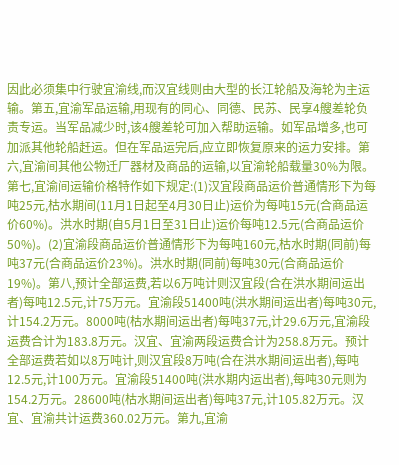因此必须集中行驶宜渝线,而汉宜线则由大型的长江轮船及海轮为主运输。第五,宜渝军品运输,用现有的同心、同德、民苏、民享4艘差轮负责专运。当军品减少时,该4艘差轮可加入帮助运输。如军品增多,也可加派其他轮船赶运。但在军品运完后,应立即恢复原来的运力安排。第六,宜渝间其他公物迁厂器材及商品的运输,以宜渝轮船载量30%为限。第七,宜渝间运输价格特作如下规定:(1)汉宜段商品运价普通情形下为每吨25元,枯水期间(11月1日起至4月30日止)运价为每吨15元(合商品运价60%)。洪水时期(自5月1日至31日止)运价每吨12.5元(合商品运价50%)。(2)宜渝段商品运价普通情形下为每吨160元,枯水时期(同前)每吨37元(合商品运价23%)。洪水时期(同前)每吨30元(合商品运价19%)。第八,预计全部运费,若以6万吨计则汉宜段(合在洪水期间运出者)每吨12.5元,计75万元。宜渝段51400吨(洪水期间运出者)每吨30元,计154.2万元。8000吨(枯水期间运出者)每吨37元,计29.6万元,宜渝段运费合计为183.8万元。汉宜、宜渝两段运费合计为258.8万元。预计全部运费若如以8万吨计,则汉宜段8万吨(合在洪水期间运出者),每吨12.5元,计100万元。宜渝段51400吨(洪水期内运出者),每吨30元则为154.2万元。28600吨(枯水期间运出者)每吨37元,计105.82万元。汉宜、宜渝共计运费360.02万元。第九,宜渝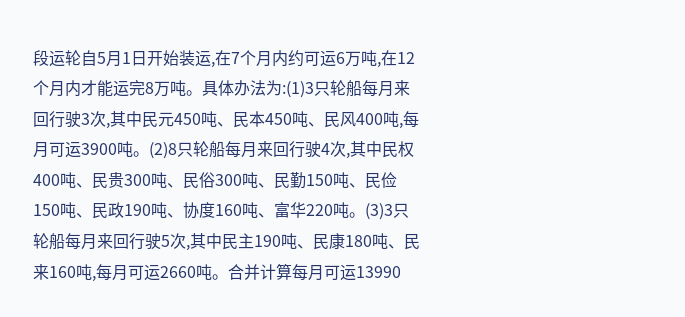段运轮自5月1日开始装运,在7个月内约可运6万吨,在12个月内才能运完8万吨。具体办法为:(1)3只轮船每月来回行驶3次,其中民元450吨、民本450吨、民风400吨,每月可运3900吨。(2)8只轮船每月来回行驶4次,其中民权400吨、民贵300吨、民俗300吨、民勤150吨、民俭150吨、民政190吨、协度160吨、富华220吨。(3)3只轮船每月来回行驶5次,其中民主190吨、民康180吨、民来160吨,每月可运2660吨。合并计算每月可运13990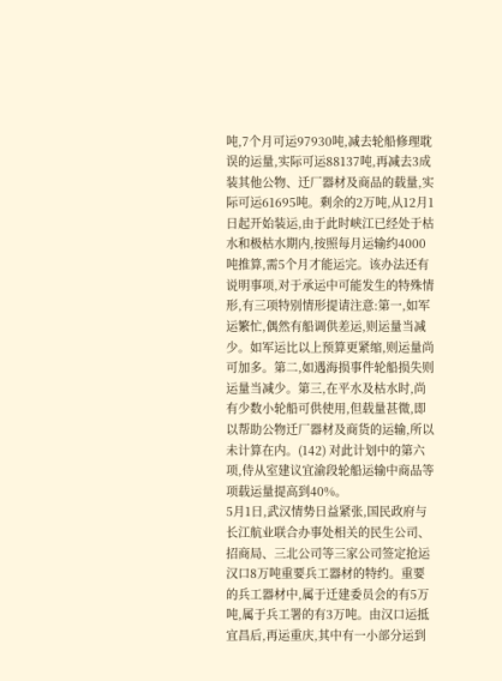吨,7个月可运97930吨,减去轮船修理耽误的运量,实际可运88137吨,再减去3成装其他公物、迁厂器材及商品的载量,实际可运61695吨。剩余的2万吨,从12月1日起开始装运,由于此时峡江已经处于枯水和极枯水期内,按照每月运输约4000吨推算,需5个月才能运完。该办法还有说明事项,对于承运中可能发生的特殊情形,有三项特别情形提请注意:第一,如军运繁忙,偶然有船调供差运,则运量当减少。如军运比以上预算更紧缩,则运量尚可加多。第二,如遇海损事件轮船损失则运量当减少。第三,在平水及枯水时,尚有少数小轮船可供使用,但载量甚微,即以帮助公物迁厂器材及商货的运输,所以未计算在内。(142) 对此计划中的第六项,侍从室建议宜渝段轮船运输中商品等项载运量提高到40%。
5月1日,武汉情势日益紧张,国民政府与长江航业联合办事处相关的民生公司、招商局、三北公司等三家公司签定抢运汉口8万吨重要兵工器材的特约。重要的兵工器材中,属于迁建委员会的有5万吨,属于兵工署的有3万吨。由汉口运抵宜昌后,再运重庆,其中有一小部分运到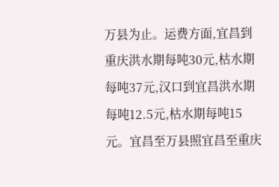万县为止。运费方面,宜昌到重庆洪水期每吨30元,枯水期每吨37元,汉口到宜昌洪水期每吨12.5元,枯水期每吨15元。宜昌至万县照宜昌至重庆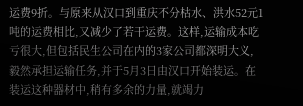运费9折。与原来从汉口到重庆不分枯水、洪水52元1吨的运费相比,又减少了若干运费。这样,运输成本吃亏很大,但包括民生公司在内的3家公司都深明大义,毅然承担运输任务,并于5月3日由汉口开始装运。在装运这种器材中,稍有多余的力量,就竭力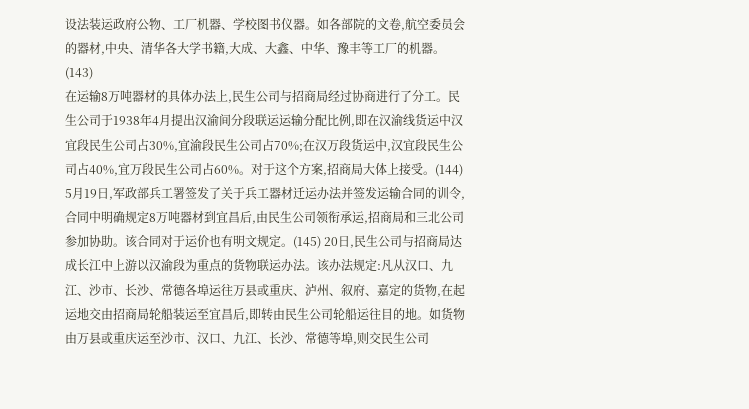设法装运政府公物、工厂机器、学校图书仪器。如各部院的文卷,航空委员会的器材,中央、清华各大学书籍,大成、大鑫、中华、豫丰等工厂的机器。(143)
在运输8万吨器材的具体办法上,民生公司与招商局经过协商进行了分工。民生公司于1938年4月提出汉渝间分段联运运输分配比例,即在汉渝线货运中汉宜段民生公司占30%,宜渝段民生公司占70%;在汉万段货运中,汉宜段民生公司占40%,宜万段民生公司占60%。对于这个方案,招商局大体上接受。(144) 5月19日,军政部兵工署签发了关于兵工器材迁运办法并签发运输合同的训令,合同中明确规定8万吨器材到宜昌后,由民生公司领衔承运,招商局和三北公司参加协助。该合同对于运价也有明文规定。(145) 20日,民生公司与招商局达成长江中上游以汉渝段为重点的货物联运办法。该办法规定:凡从汉口、九江、沙市、长沙、常德各埠运往万县或重庆、泸州、叙府、嘉定的货物,在起运地交由招商局轮船装运至宜昌后,即转由民生公司轮船运往目的地。如货物由万县或重庆运至沙市、汉口、九江、长沙、常德等埠,则交民生公司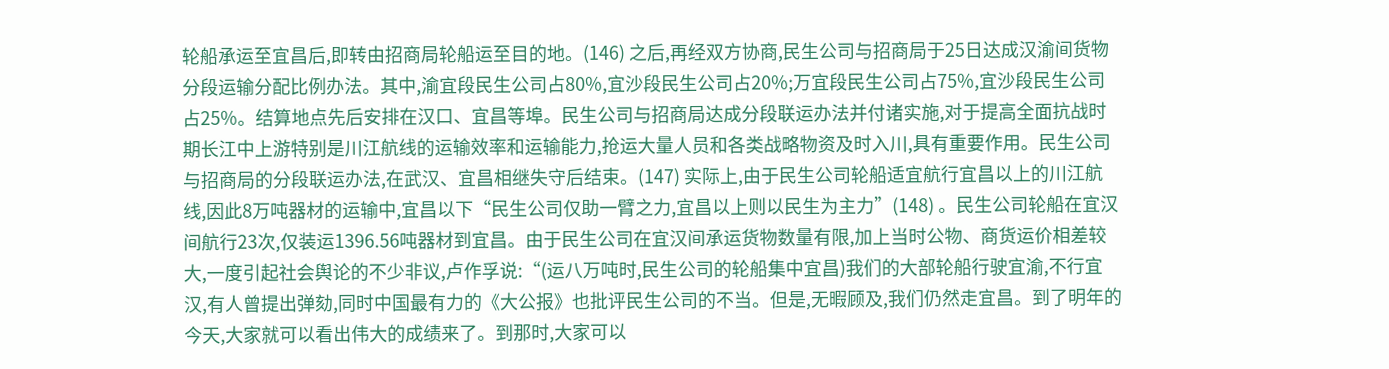轮船承运至宜昌后,即转由招商局轮船运至目的地。(146) 之后,再经双方协商,民生公司与招商局于25日达成汉渝间货物分段运输分配比例办法。其中,渝宜段民生公司占80%,宜沙段民生公司占20%;万宜段民生公司占75%,宜沙段民生公司占25%。结算地点先后安排在汉口、宜昌等埠。民生公司与招商局达成分段联运办法并付诸实施,对于提高全面抗战时期长江中上游特别是川江航线的运输效率和运输能力,抢运大量人员和各类战略物资及时入川,具有重要作用。民生公司与招商局的分段联运办法,在武汉、宜昌相继失守后结束。(147) 实际上,由于民生公司轮船适宜航行宜昌以上的川江航线,因此8万吨器材的运输中,宜昌以下“民生公司仅助一臂之力,宜昌以上则以民生为主力”(148) 。民生公司轮船在宜汉间航行23次,仅装运1396.56吨器材到宜昌。由于民生公司在宜汉间承运货物数量有限,加上当时公物、商货运价相差较大,一度引起社会舆论的不少非议,卢作孚说:“(运八万吨时,民生公司的轮船集中宜昌)我们的大部轮船行驶宜渝,不行宜汉,有人曾提出弹劾,同时中国最有力的《大公报》也批评民生公司的不当。但是,无暇顾及,我们仍然走宜昌。到了明年的今天,大家就可以看出伟大的成绩来了。到那时,大家可以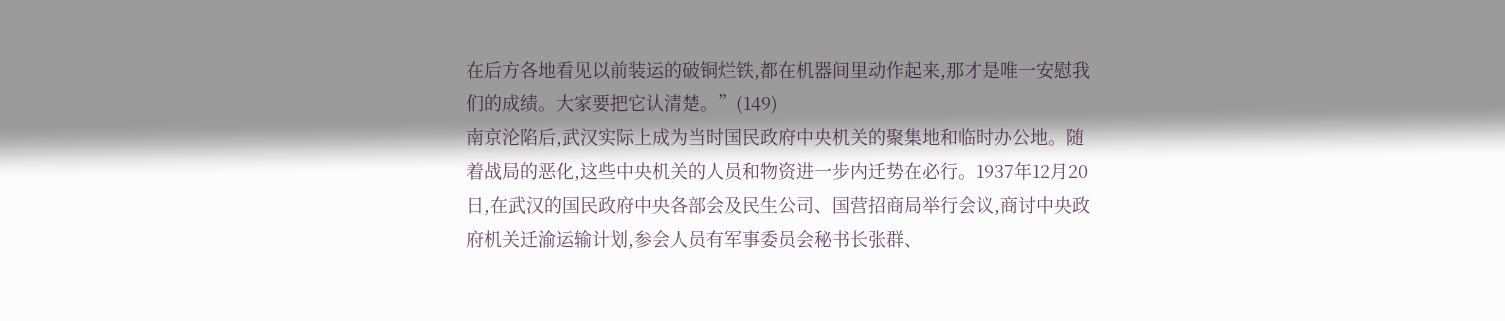在后方各地看见以前装运的破铜烂铁,都在机器间里动作起来,那才是唯一安慰我们的成绩。大家要把它认清楚。”(149)
南京沦陷后,武汉实际上成为当时国民政府中央机关的聚集地和临时办公地。随着战局的恶化,这些中央机关的人员和物资进一步内迁势在必行。1937年12月20日,在武汉的国民政府中央各部会及民生公司、国营招商局举行会议,商讨中央政府机关迁渝运输计划,参会人员有军事委员会秘书长张群、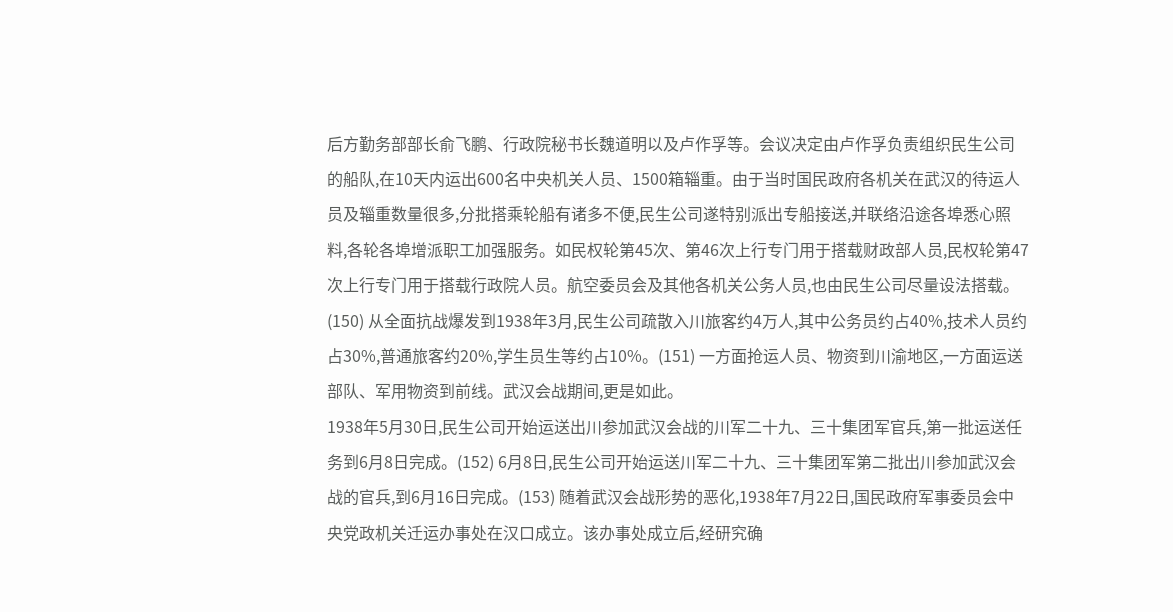后方勤务部部长俞飞鹏、行政院秘书长魏道明以及卢作孚等。会议决定由卢作孚负责组织民生公司的船队,在10天内运出600名中央机关人员、1500箱辎重。由于当时国民政府各机关在武汉的待运人员及辎重数量很多,分批搭乘轮船有诸多不便,民生公司遂特别派出专船接送,并联络沿途各埠悉心照料,各轮各埠增派职工加强服务。如民权轮第45次、第46次上行专门用于搭载财政部人员,民权轮第47次上行专门用于搭载行政院人员。航空委员会及其他各机关公务人员,也由民生公司尽量设法搭载。(150) 从全面抗战爆发到1938年3月,民生公司疏散入川旅客约4万人,其中公务员约占40%,技术人员约占30%,普通旅客约20%,学生员生等约占10%。(151) 一方面抢运人员、物资到川渝地区,一方面运送部队、军用物资到前线。武汉会战期间,更是如此。
1938年5月30日,民生公司开始运送出川参加武汉会战的川军二十九、三十集团军官兵,第一批运送任务到6月8日完成。(152) 6月8日,民生公司开始运送川军二十九、三十集团军第二批出川参加武汉会战的官兵,到6月16日完成。(153) 随着武汉会战形势的恶化,1938年7月22日,国民政府军事委员会中央党政机关迁运办事处在汉口成立。该办事处成立后,经研究确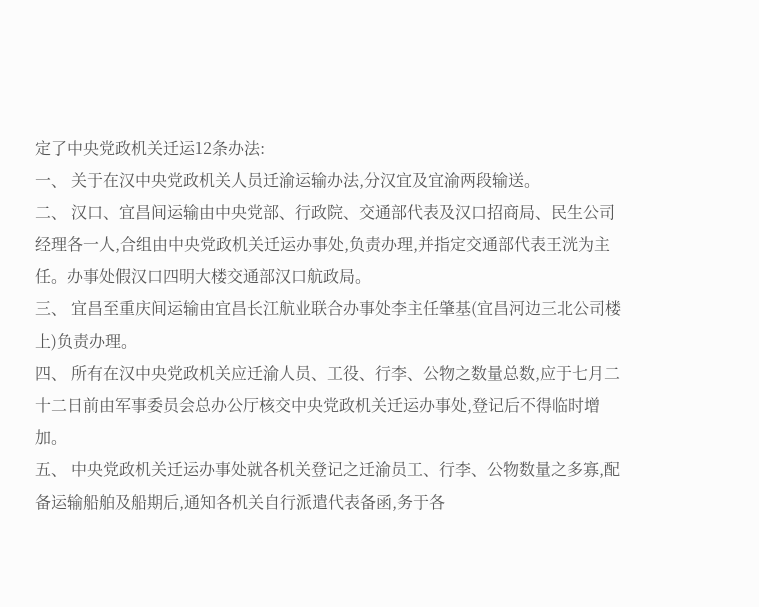定了中央党政机关迁运12条办法:
一、 关于在汉中央党政机关人员迁渝运输办法,分汉宜及宜渝两段输送。
二、 汉口、宜昌间运输由中央党部、行政院、交通部代表及汉口招商局、民生公司经理各一人,合组由中央党政机关迁运办事处,负责办理,并指定交通部代表王洸为主任。办事处假汉口四明大楼交通部汉口航政局。
三、 宜昌至重庆间运输由宜昌长江航业联合办事处李主任肇基(宜昌河边三北公司楼上)负责办理。
四、 所有在汉中央党政机关应迁渝人员、工役、行李、公物之数量总数,应于七月二十二日前由军事委员会总办公厅核交中央党政机关迁运办事处,登记后不得临时增加。
五、 中央党政机关迁运办事处就各机关登记之迁渝员工、行李、公物数量之多寡,配备运输船舶及船期后,通知各机关自行派遣代表备函,务于各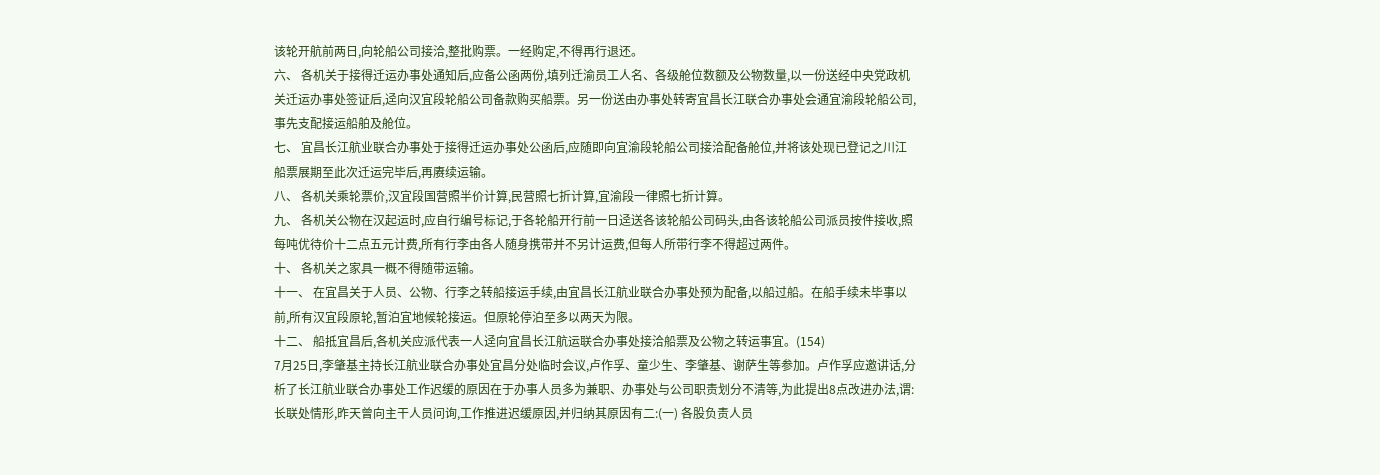该轮开航前两日,向轮船公司接洽,整批购票。一经购定,不得再行退还。
六、 各机关于接得迁运办事处通知后,应备公函两份,填列迁渝员工人名、各级舱位数额及公物数量,以一份送经中央党政机关迁运办事处签证后,迳向汉宜段轮船公司备款购买船票。另一份送由办事处转寄宜昌长江联合办事处会通宜渝段轮船公司,事先支配接运船舶及舱位。
七、 宜昌长江航业联合办事处于接得迁运办事处公函后,应随即向宜渝段轮船公司接洽配备舱位,并将该处现已登记之川江船票展期至此次迁运完毕后,再赓续运输。
八、 各机关乘轮票价,汉宜段国营照半价计算,民营照七折计算,宜渝段一律照七折计算。
九、 各机关公物在汉起运时,应自行编号标记,于各轮船开行前一日迳送各该轮船公司码头,由各该轮船公司派员按件接收,照每吨优待价十二点五元计费,所有行李由各人随身携带并不另计运费,但每人所带行李不得超过两件。
十、 各机关之家具一概不得随带运输。
十一、 在宜昌关于人员、公物、行李之转船接运手续,由宜昌长江航业联合办事处预为配备,以船过船。在船手续未毕事以前,所有汉宜段原轮,暂泊宜地候轮接运。但原轮停泊至多以两天为限。
十二、 船抵宜昌后,各机关应派代表一人迳向宜昌长江航运联合办事处接洽船票及公物之转运事宜。(154)
7月25日,李肇基主持长江航业联合办事处宜昌分处临时会议,卢作孚、童少生、李肇基、谢萨生等参加。卢作孚应邀讲话,分析了长江航业联合办事处工作迟缓的原因在于办事人员多为兼职、办事处与公司职责划分不清等,为此提出8点改进办法,谓:
长联处情形,昨天曾向主干人员问询,工作推进迟缓原因,并归纳其原因有二:(一) 各股负责人员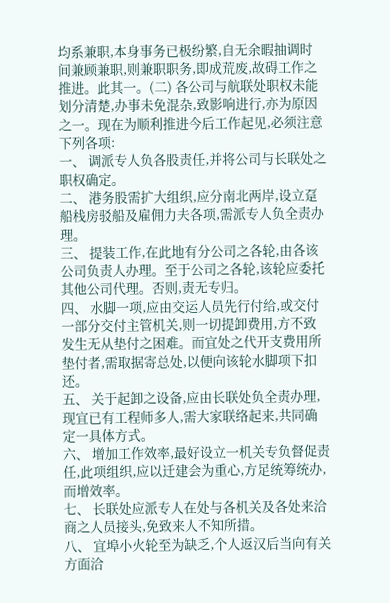均系兼职,本身事务已极纷繁,自无余暇抽调时间兼顾兼职,则兼职职务,即成荒废,故碍工作之推进。此其一。(二) 各公司与航联处职权未能划分清楚,办事未免混杂,致影响进行,亦为原因之一。现在为顺利推进今后工作起见,必须注意下列各项:
一、 调派专人负各股责任,并将公司与长联处之职权确定。
二、 港务股需扩大组织,应分南北两岸,设立趸船栈房驳船及雇佣力夫各项,需派专人负全责办理。
三、 提装工作,在此地有分公司之各轮,由各该公司负责人办理。至于公司之各轮,该轮应委托其他公司代理。否则,责无专归。
四、 水脚一项,应由交运人员先行付给,或交付一部分交付主管机关,则一切提卸费用,方不致发生无从垫付之困难。而宜处之代开支费用所垫付者,需取据寄总处,以便向该轮水脚项下扣还。
五、 关于起卸之设备,应由长联处负全责办理,现宜已有工程师多人,需大家联络起来,共同确定一具体方式。
六、 增加工作效率,最好设立一机关专负督促责任,此项组织,应以迁建会为重心,方足统筹统办,而增效率。
七、 长联处应派专人在处与各机关及各处来洽商之人员接头,免致来人不知所措。
八、 宜埠小火轮至为缺乏,个人返汉后当向有关方面洽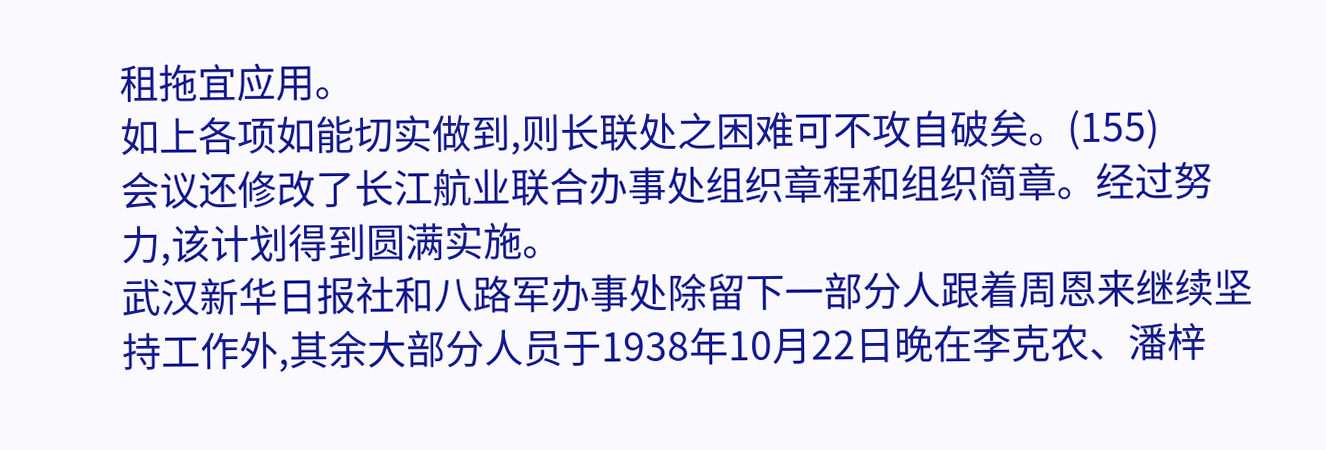租拖宜应用。
如上各项如能切实做到,则长联处之困难可不攻自破矣。(155)
会议还修改了长江航业联合办事处组织章程和组织简章。经过努力,该计划得到圆满实施。
武汉新华日报社和八路军办事处除留下一部分人跟着周恩来继续坚持工作外,其余大部分人员于1938年10月22日晚在李克农、潘梓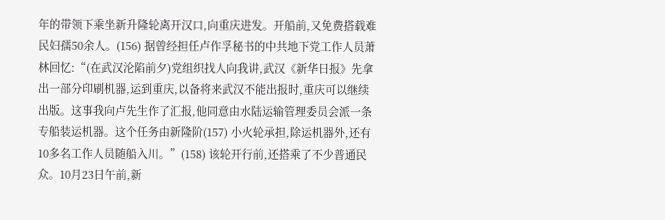年的带领下乘坐新升隆轮离开汉口,向重庆进发。开船前,又免费搭载难民妇孺50余人。(156) 据曾经担任卢作孚秘书的中共地下党工作人员萧林回忆:“(在武汉沦陷前夕)党组织找人向我讲,武汉《新华日报》先拿出一部分印刷机器,运到重庆,以备将来武汉不能出报时,重庆可以继续出版。这事我向卢先生作了汇报,他同意由水陆运输管理委员会派一条专船装运机器。这个任务由新隆阶(157) 小火轮承担,除运机器外,还有10多名工作人员随船入川。”(158) 该轮开行前,还搭乘了不少普通民众。10月23日午前,新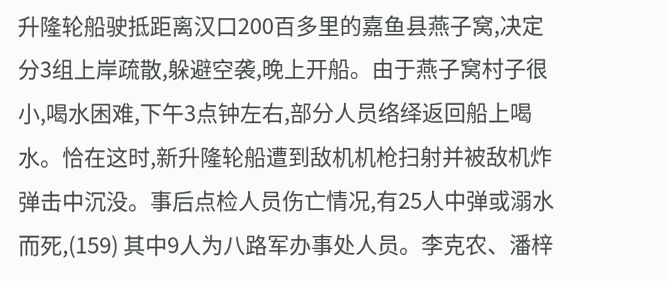升隆轮船驶抵距离汉口200百多里的嘉鱼县燕子窝,决定分3组上岸疏散,躲避空袭,晚上开船。由于燕子窝村子很小,喝水困难,下午3点钟左右,部分人员络绎返回船上喝水。恰在这时,新升隆轮船遭到敌机机枪扫射并被敌机炸弹击中沉没。事后点检人员伤亡情况,有25人中弹或溺水而死,(159) 其中9人为八路军办事处人员。李克农、潘梓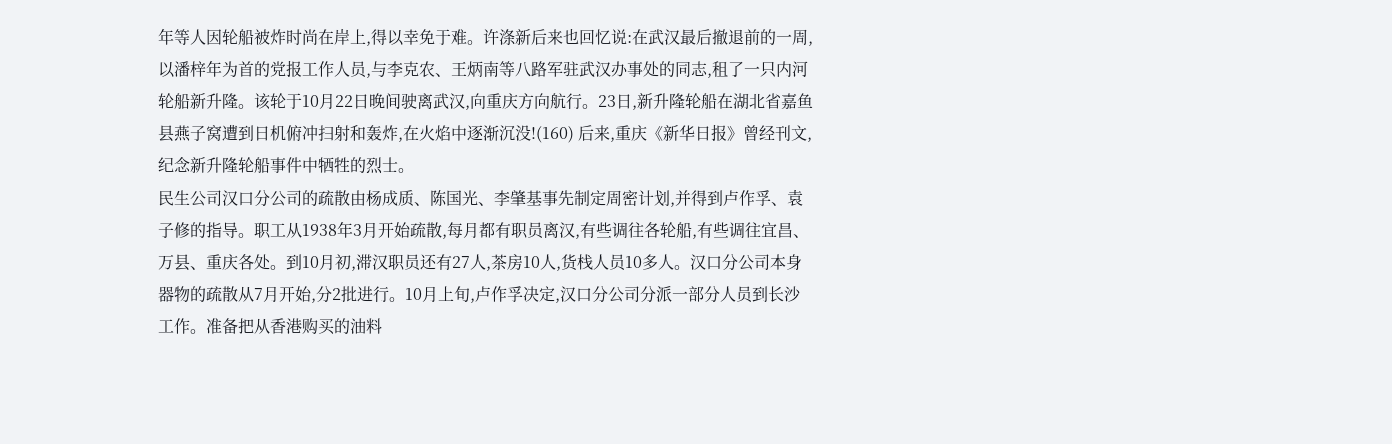年等人因轮船被炸时尚在岸上,得以幸免于难。许涤新后来也回忆说:在武汉最后撤退前的一周,以潘梓年为首的党报工作人员,与李克农、王炳南等八路军驻武汉办事处的同志,租了一只内河轮船新升隆。该轮于10月22日晚间驶离武汉,向重庆方向航行。23日,新升隆轮船在湖北省嘉鱼县燕子窝遭到日机俯冲扫射和轰炸,在火焰中逐渐沉没!(160) 后来,重庆《新华日报》曾经刊文,纪念新升隆轮船事件中牺牲的烈士。
民生公司汉口分公司的疏散由杨成质、陈国光、李肇基事先制定周密计划,并得到卢作孚、袁子修的指导。职工从1938年3月开始疏散,每月都有职员离汉,有些调往各轮船,有些调往宜昌、万县、重庆各处。到10月初,滞汉职员还有27人,茶房10人,货栈人员10多人。汉口分公司本身器物的疏散从7月开始,分2批进行。10月上旬,卢作孚决定,汉口分公司分派一部分人员到长沙工作。准备把从香港购买的油料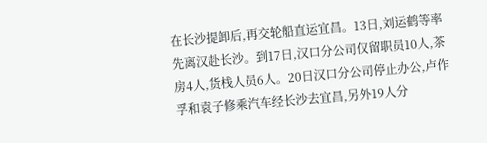在长沙提卸后,再交轮船直运宜昌。13日,刘运鹤等率先离汉赴长沙。到17日,汉口分公司仅留职员10人,茶房4人,货栈人员6人。20日汉口分公司停止办公,卢作孚和袁子修乘汽车经长沙去宜昌,另外19人分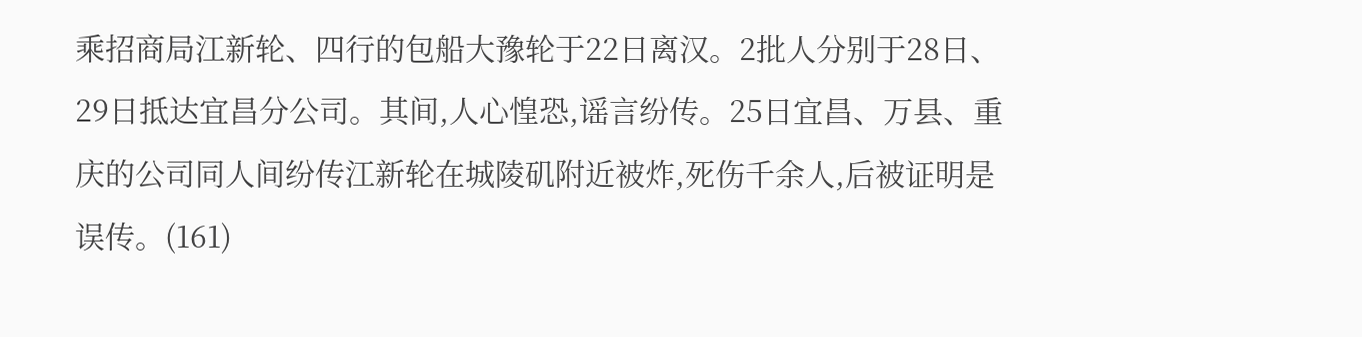乘招商局江新轮、四行的包船大豫轮于22日离汉。2批人分别于28日、29日抵达宜昌分公司。其间,人心惶恐,谣言纷传。25日宜昌、万县、重庆的公司同人间纷传江新轮在城陵矶附近被炸,死伤千余人,后被证明是误传。(161)